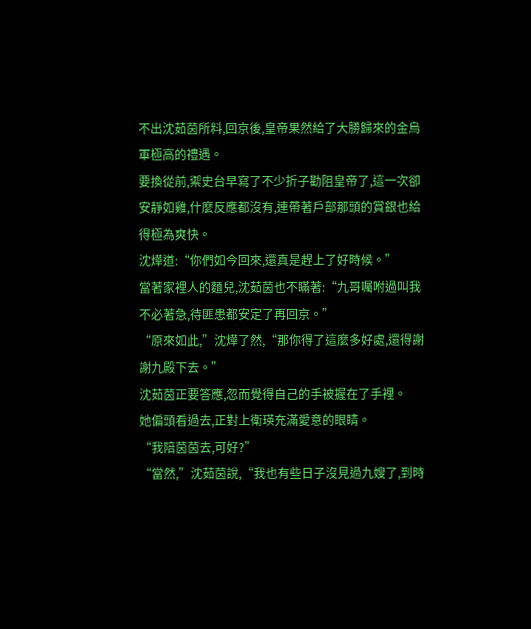不出沈茹茵所料,回京後,皇帝果然給了大勝歸來的金烏軍極高的禮遇。
要換從前,禦史台早寫了不少折子勸阻皇帝了,這一次卻安靜如雞,什麼反應都沒有,連帶著戶部那頭的賞銀也給得極為爽快。
沈燁道:“你們如今回來,還真是趕上了好時候。”
當著家裡人的麵兒,沈茹茵也不瞞著:“九哥囑咐過叫我不必著急,待匪患都安定了再回京。”
“原來如此,”沈燁了然,“那你得了這麼多好處,還得謝謝九殿下去。”
沈茹茵正要答應,忽而覺得自己的手被握在了手裡。
她偏頭看過去,正對上衛瑛充滿愛意的眼睛。
“我陪茵茵去,可好?”
“當然,”沈茹茵說,“我也有些日子沒見過九嫂了,到時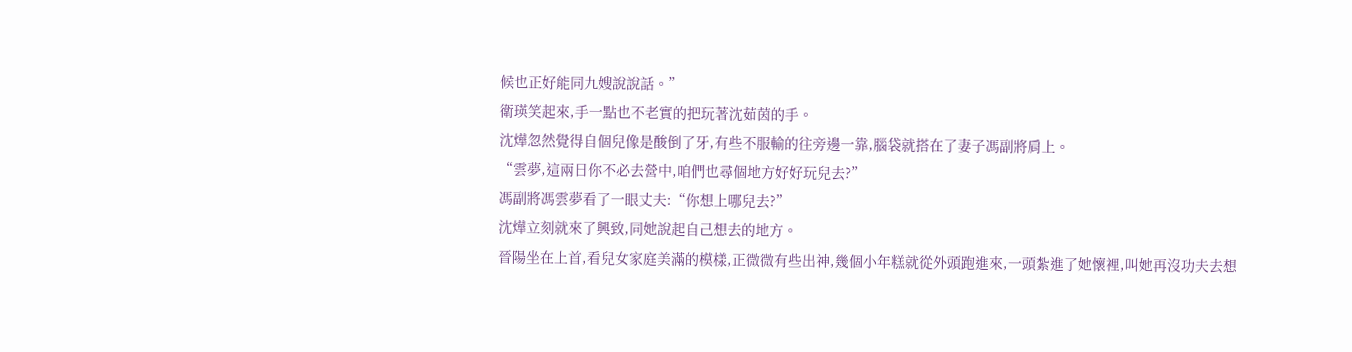候也正好能同九嫂說說話。”
衛瑛笑起來,手一點也不老實的把玩著沈茹茵的手。
沈燁忽然覺得自個兒像是酸倒了牙,有些不服輸的往旁邊一靠,腦袋就搭在了妻子馮副將肩上。
“雲夢,這兩日你不必去營中,咱們也尋個地方好好玩兒去?”
馮副將馮雲夢看了一眼丈夫:“你想上哪兒去?”
沈燁立刻就來了興致,同她說起自己想去的地方。
晉陽坐在上首,看兒女家庭美滿的模樣,正微微有些出神,幾個小年糕就從外頭跑進來,一頭紮進了她懷裡,叫她再沒功夫去想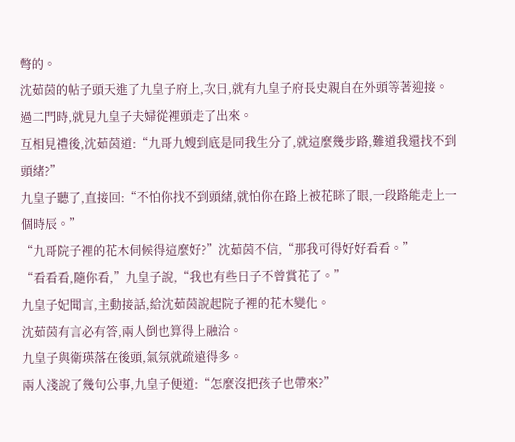彆的。
沈茹茵的帖子頭天進了九皇子府上,次日,就有九皇子府長史親自在外頭等著迎接。
過二門時,就見九皇子夫婦從裡頭走了出來。
互相見禮後,沈茹茵道:“九哥九嫂到底是同我生分了,就這麼幾步路,難道我還找不到頭緒?”
九皇子聽了,直接回:“不怕你找不到頭緒,就怕你在路上被花眯了眼,一段路能走上一個時辰。”
“九哥院子裡的花木伺候得這麼好?”沈茹茵不信,“那我可得好好看看。”
“看看看,隨你看,”九皇子說,“我也有些日子不曾賞花了。”
九皇子妃聞言,主動接話,給沈茹茵說起院子裡的花木變化。
沈茹茵有言必有答,兩人倒也算得上融洽。
九皇子與衛瑛落在後頭,氣氛就疏遠得多。
兩人淺說了幾句公事,九皇子便道:“怎麼沒把孩子也帶來?”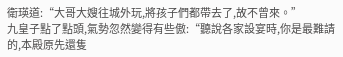衛瑛道:“大哥大嫂往城外玩,將孩子們都帶去了,故不曾來。”
九皇子點了點頭,氣勢忽然變得有些傲:“聽說各家設宴時,你是最難請的,本殿原先還隻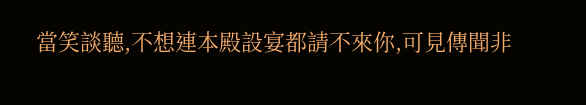當笑談聽,不想連本殿設宴都請不來你,可見傳聞非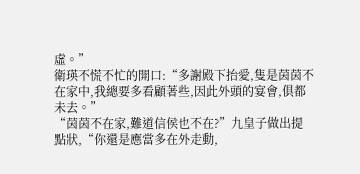虛。”
衛瑛不慌不忙的開口:“多謝殿下抬愛,隻是茵茵不在家中,我總要多看顧著些,因此外頭的宴會,俱都未去。”
“茵茵不在家,難道信侯也不在?”九皇子做出提點狀,“你還是應當多在外走動,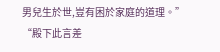男兒生於世,豈有困於家庭的道理。”
“殿下此言差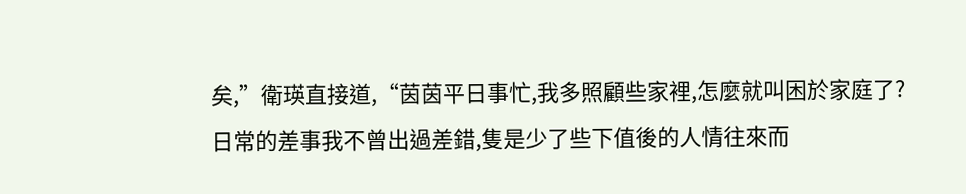矣,”衛瑛直接道,“茵茵平日事忙,我多照顧些家裡,怎麼就叫困於家庭了?日常的差事我不曾出過差錯,隻是少了些下值後的人情往來而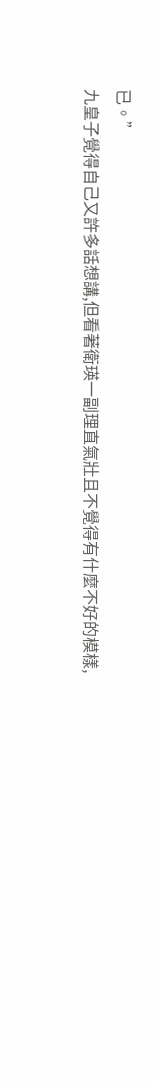已。”
九皇子覺得自己又許多話想講,但看著衛瑛一副理直氣壯且不覺得有什麼不好的模樣,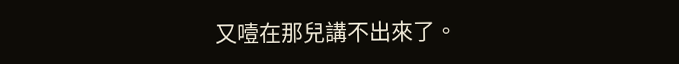又噎在那兒講不出來了。